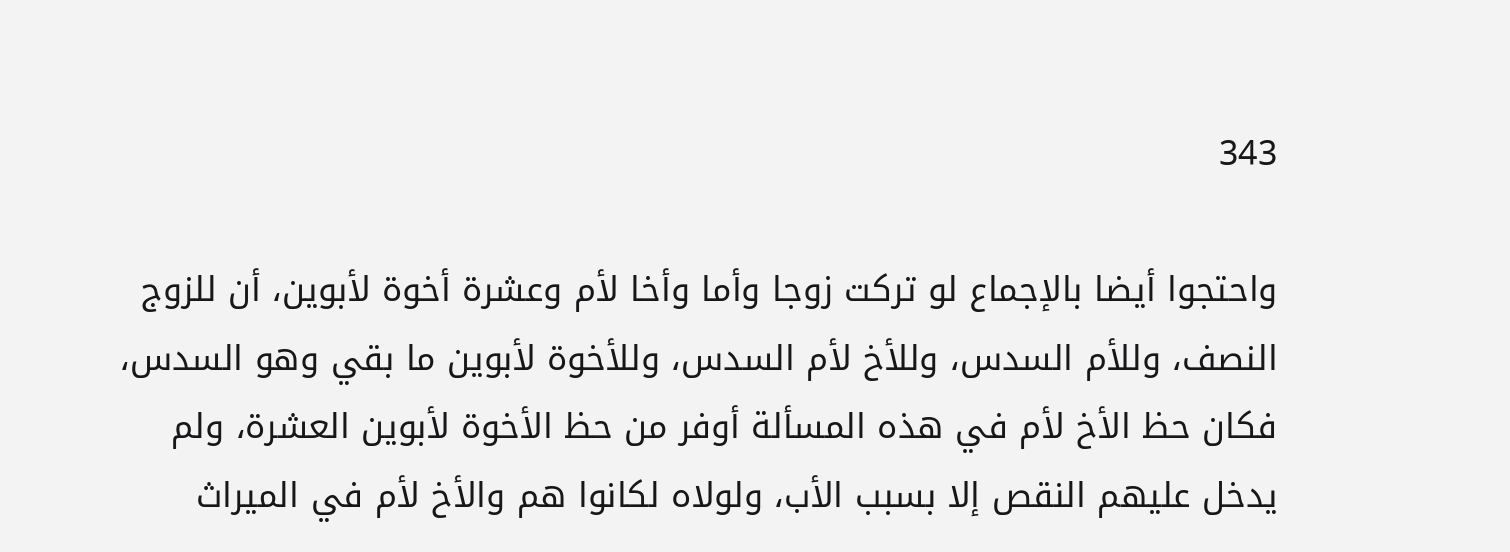343

واحتجوا أيضا بالإجماع لو تركت زوجا وأما وأخا لأم وعشرة أخوة لأبوين، أن للزوج النصف، وللأم السدس، وللأخ لأم السدس، وللأخوة لأبوين ما بقي وهو السدس، فكان حظ الأخ لأم في هذه المسألة أوفر من حظ الأخوة لأبوين العشرة، ولم يدخل عليهم النقص إلا بسبب الأب، ولولاه لكانوا هم والأخ لأم في الميراث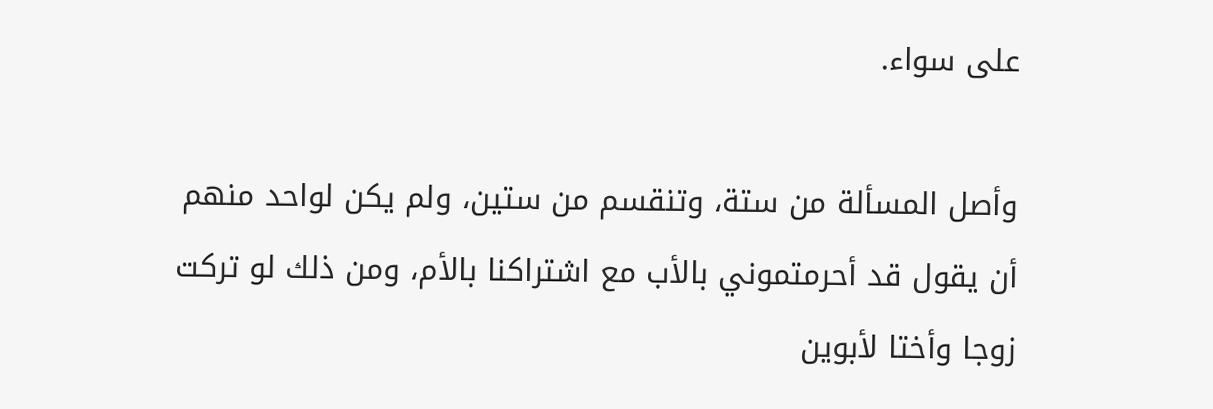على سواء.

وأصل المسألة من ستة، وتنقسم من ستين، ولم يكن لواحد منهم أن يقول قد أحرمتموني بالأب مع اشتراكنا بالأم، ومن ذلك لو تركت زوجا وأختا لأبوين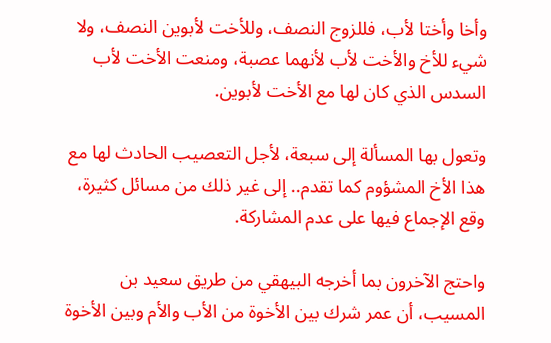وأخا وأختا لأب، فللزوج النصف، وللأخت لأبوين النصف، ولا شيء للأخ والأخت لأب لأنهما عصبة، ومنعت الأخت لأب السدس الذي كان لها مع الأخت لأبوين.

وتعول بها المسألة إلى سبعة، لأجل التعصيب الحادث لها مع هذا الأخ المشؤوم كما تقدم.. إلى غير ذلك من مسائل كثيرة، وقع الإجماع فيها على عدم المشاركة.

واحتج الآخرون بما أخرجه البيهقي من طريق سعيد بن المسيب، أن عمر شرك بين الأخوة من الأب والأم وبين الأخوة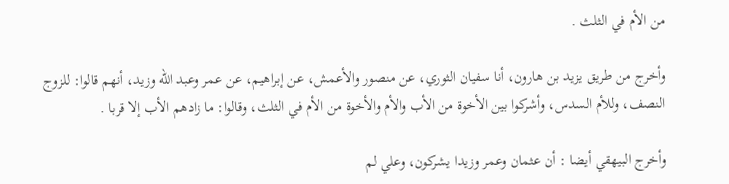من الأم في الثلث .

وأخرج من طريق يزيد بن هارون، أنا سفيان الثوري، عن منصور والأعمش، عن إبراهيم، عن عمر وعبد الله وزيد، أنهم قالوا: للزوج النصف، وللأم السدس، وأشركوا بين الأخوة من الأب والأم والأخوة من الأم في الثلث، وقالوا: ما زادهم الأب إلا قربا .

وأخرج البيهقي أيضا : أن عثمان وعمر وزيدا يشركون، وعلي لم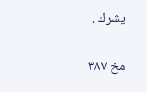يشرك .

مخ ۳۸۷